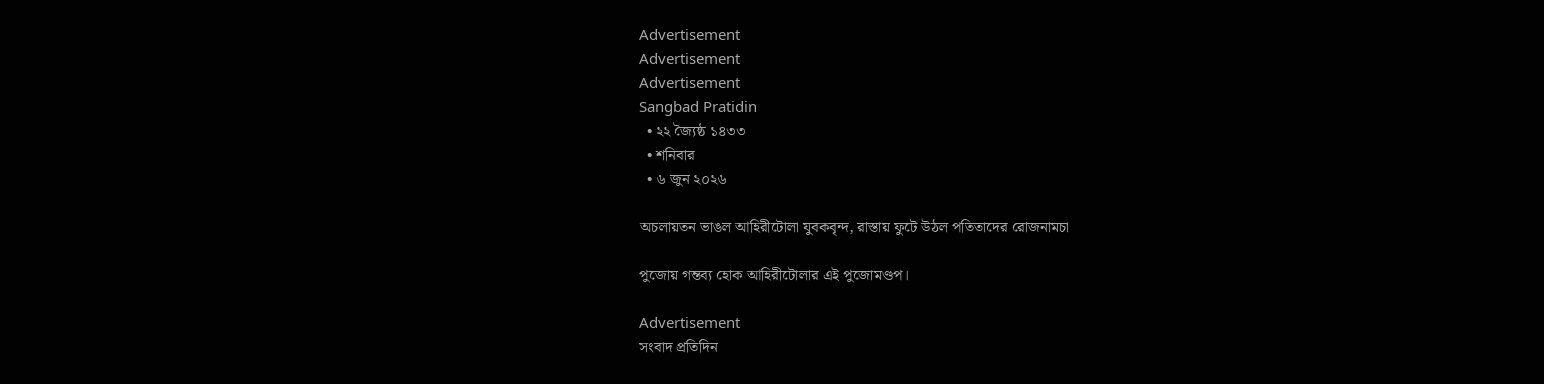Advertisement
Advertisement
Advertisement
Sangbad Pratidin
  • ২২ জ্যৈষ্ঠ ১৪৩৩
  • শনিবার
  • ৬ জুন ২০২৬

অচলায়তন ভাঙল আহিরীটোলা যুবকবৃন্দ, রাস্তায় ফুটে উঠল পতিতাদের রোজনামচা

পুজোয় গন্তব্য হোক আহিরীটোলার এই পুজোমণ্ডপ।

Advertisement
সংবাদ প্রতিদিন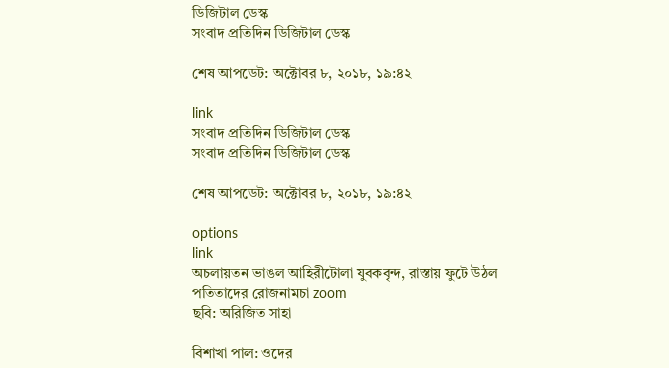ডিজিটাল ডেস্ক
সংবাদ প্রতিদিন ডিজিটাল ডেস্ক

শেষ আপডেট: অক্টোবর ৮, ২০১৮, ১৯:৪২

link
সংবাদ প্রতিদিন ডিজিটাল ডেস্ক
সংবাদ প্রতিদিন ডিজিটাল ডেস্ক

শেষ আপডেট: অক্টোবর ৮, ২০১৮, ১৯:৪২

options
link
অচলায়তন ভাঙল আহিরীটোলা যুবকবৃন্দ, রাস্তায় ফুটে উঠল পতিতাদের রোজনামচা zoom
ছবি: অরিজিত সাহা

বিশাখা পাল: ওদের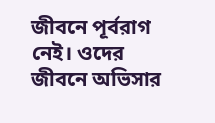জীবনে পূর্বরাগ নেই। ওদের জীবনে অভিসার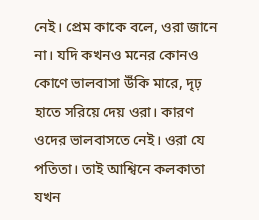নেই। প্রেম কাকে বলে, ওরা জানে না। যদি কখনও মনের কোনও কোণে ভালবাসা উঁকি মারে, দৃঢ় হাতে সরিয়ে দেয় ওরা। কারণ ওদের ভালবাসতে নেই। ওরা যে পতিতা। তাই আশ্বিনে কলকাতা যখন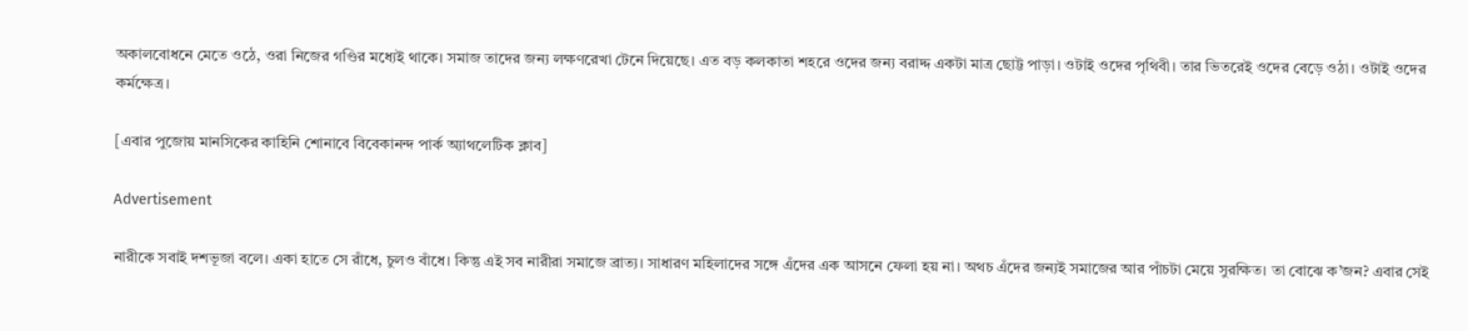অকালবোধনে মেতে ওঠে, ওরা নিজের গণ্ডির মধ্যেই থাকে। সমাজ তাদের জন্য লক্ষণরেখা টেনে দিয়েছে। এত বড় কলকাতা শহরে ওদের জন্য বরাদ্দ একটা মাত্র ছোট্ট পাড়া। ওটাই ওদের পৃথিবী। তার ভিতরেই ওদের বেড়ে ওঠা। ওটাই ওদের কর্মক্ষেত্র।

[এবার পুজোয় মানসিকের কাহিনি শোনাবে বিবেকানন্দ পার্ক অ্যাথলেটিক ক্লাব]

Advertisement

নারীকে সবাই দশভূজা বলে। একা হাতে সে রাঁধে, চুলও বাঁধে। কিন্তু এই সব নারীরা সমাজে ব্রাত্য। সাধারণ মহিলাদের সঙ্গে এঁদের এক আসনে ফেলা হয় না। অথচ এঁদের জন্যই সমাজের আর পাঁচটা মেয়ে সুরক্ষিত। তা বোঝে ক’জন? এবার সেই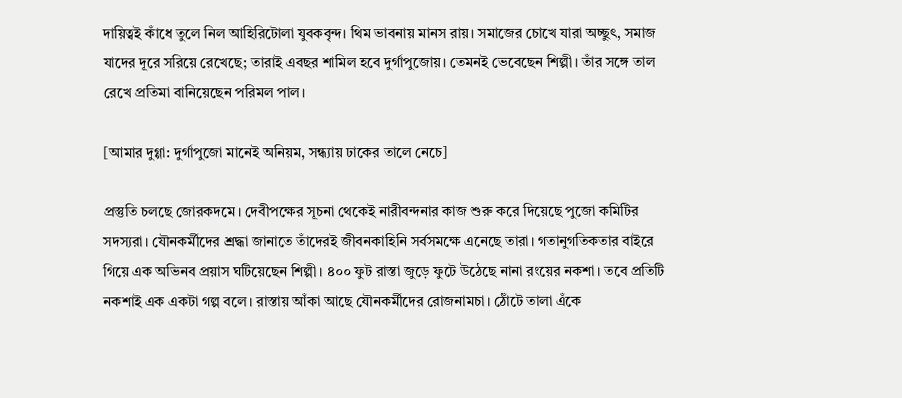দায়িত্বই কাঁধে তুলে নিল আহিরিটোলা যুবকবৃন্দ। থিম ভাবনায় মানস রায়। সমাজের চোখে যারা অচ্ছুৎ, সমাজ যাদের দূরে সরিয়ে রেখেছে; তারাই এবছর শামিল হবে দুর্গাপুজোয়। তেমনই ভেবেছেন শিল্পী। তাঁর সঙ্গে তাল রেখে প্রতিমা বানিয়েছেন পরিমল পাল।

[আমার দুগ্গা: দুর্গাপুজো মানেই অনিয়ম, সন্ধ্যায় ঢাকের তালে নেচে]

প্রস্তুতি চলছে জোরকদমে। দেবীপক্ষের সূচনা থেকেই নারীবন্দনার কাজ শুরু করে দিয়েছে পুজো কমিটির সদস্যরা। যৌনকর্মীদের শ্রদ্ধা জানাতে তাঁদেরই জীবনকাহিনি সর্বসমক্ষে এনেছে তারা। গতানুগতিকতার বাইরে গিয়ে এক অভিনব প্রয়াস ঘটিয়েছেন শিল্পী। ৪০০ ফুট রাস্তা জুড়ে ফুটে উঠেছে নানা রংয়ের নকশা। তবে প্রতিটি নকশাই এক একটা গল্প বলে। রাস্তায় আঁকা আছে যৌনকর্মীদের রোজনামচা। ঠোঁটে তালা এঁকে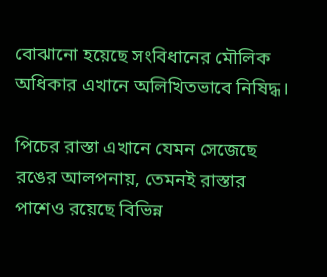বোঝানো হয়েছে সংবিধানের মৌলিক অধিকার এখানে অলিখিতভাবে নিষিদ্ধ।

পিচের রাস্তা এখানে যেমন সেজেছে রঙের আলপনায়, তেমনই রাস্তার পাশেও রয়েছে বিভিন্ন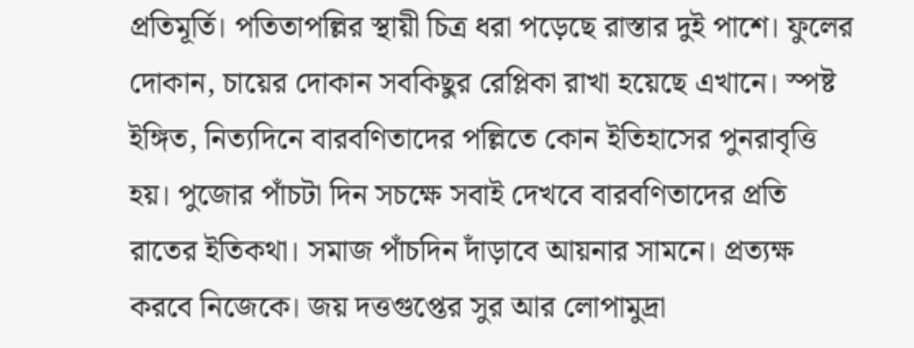প্রতিমূর্তি। পতিতাপল্লির স্থায়ী চিত্র ধরা পড়েছে রাস্তার দুই পাশে। ফুলের দোকান, চায়ের দোকান সবকিছুর রেপ্লিকা রাখা হয়েছে এখানে। স্পষ্ট ইঙ্গিত, নিত্যদিনে বারবণিতাদের পল্লিতে কোন ইতিহাসের পুনরাবৃত্তি হয়। পুজোর পাঁচটা দিন সচক্ষে সবাই দেখবে বারবণিতাদের প্রতি রাতের ইতিকথা। সমাজ পাঁচদিন দাঁড়াবে আয়নার সামনে। প্রত্যক্ষ করবে নিজেকে। জয় দত্তগুপ্তের সুর আর লোপামুদ্রা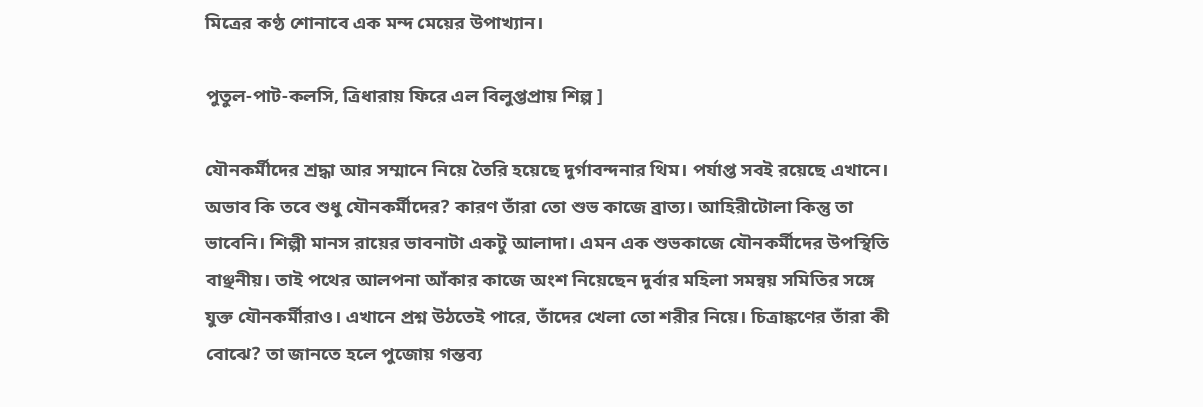মিত্রের কণ্ঠ শোনাবে এক মন্দ মেয়ের উপাখ্যান।

পুতুল-পাট-কলসি, ত্রিধারায় ফিরে এল বিলুপ্তপ্রায় শিল্প ]

যৌনকর্মীদের শ্রদ্ধা আর সম্মানে নিয়ে তৈরি হয়েছে দুর্গাবন্দনার থিম। পর্যাপ্ত সবই রয়েছে এখানে। অভাব কি তবে শুধু যৌনকর্মীদের? কারণ তাঁরা তো শুভ কাজে ব্রাত্য। আহিরীটোলা কিন্তু তা ভাবেনি। শিল্পী মানস রায়ের ভাবনাটা একটু আলাদা। এমন এক শুভকাজে যৌনকর্মীদের উপস্থিতি বাঞ্ছনীয়। তাই পথের আলপনা আঁকার কাজে অংশ নিয়েছেন দুর্বার মহিলা সমন্বয় সমিতির সঙ্গে যুক্ত যৌনকর্মীরাও। এখানে প্রশ্ন উঠতেই পারে, তাঁদের খেলা তো শরীর নিয়ে। চিত্রাঙ্কণের তাঁরা কী বোঝে? তা জানতে হলে পুজোয় গন্তব্য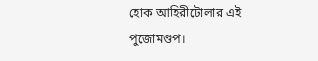হোক আহিরীটোলার এই পুজোমণ্ডপ।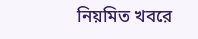নিয়মিত খবরে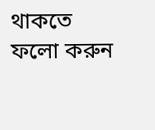থাকতে ফলো করুন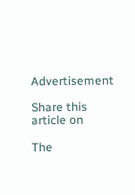Advertisement

Share this article on

The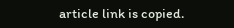article link is copied.